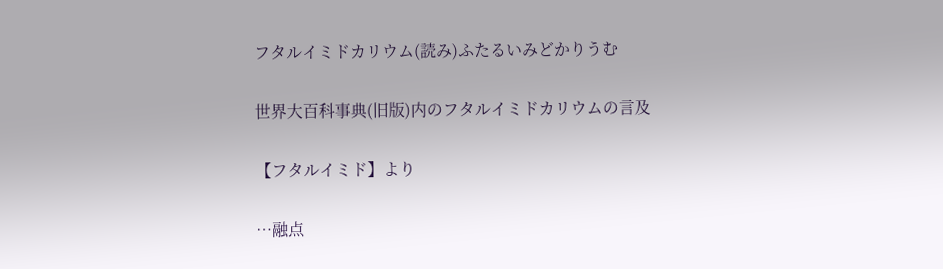フタルイミドカリウム(読み)ふたるいみどかりうむ

世界大百科事典(旧版)内のフタルイミドカリウムの言及

【フタルイミド】より

…融点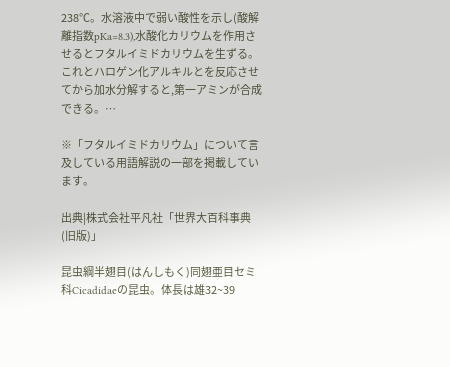238℃。水溶液中で弱い酸性を示し(酸解離指数pKa=8.3),水酸化カリウムを作用させるとフタルイミドカリウムを生ずる。これとハロゲン化アルキルとを反応させてから加水分解すると,第一アミンが合成できる。…

※「フタルイミドカリウム」について言及している用語解説の一部を掲載しています。

出典|株式会社平凡社「世界大百科事典(旧版)」

昆虫綱半翅目(はんしもく)同翅亜目セミ科Cicadidaeの昆虫。体長は雄32~39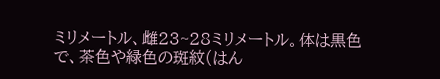ミリメートル、雌23~28ミリメートル。体は黒色で、茶色や緑色の斑紋(はん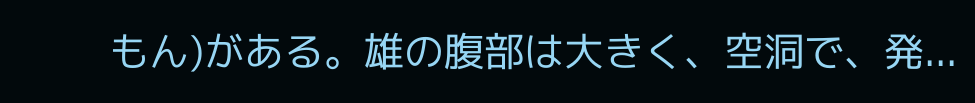もん)がある。雄の腹部は大きく、空洞で、発...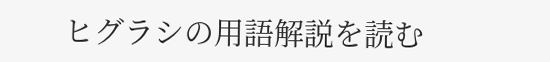ヒグラシの用語解説を読む